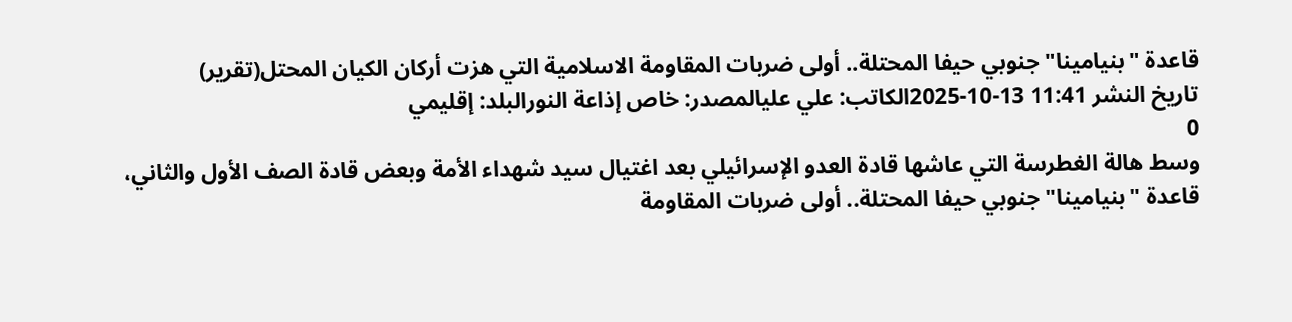قاعدة "بنيامينا" جنوبي حيفا المحتلة.. أولى ضربات المقاومة الاسلامية التي هزت أركان الكيان المحتل(تقرير)
تاريخ النشر 11:41 13-10-2025الكاتب: علي عليالمصدر: خاص إذاعة النورالبلد: إقليمي
0
وسط هالة الغطرسة التي عاشها قادة العدو الإسرائيلي بعد اغتيال سيد شهداء الأمة وبعض قادة الصف الأول والثاني،
قاعدة "بنيامينا" جنوبي حيفا المحتلة.. أولى ضربات المقاومة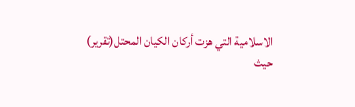الاسلامية التي هزت أركان الكيان المحتل(تقرير)
حيث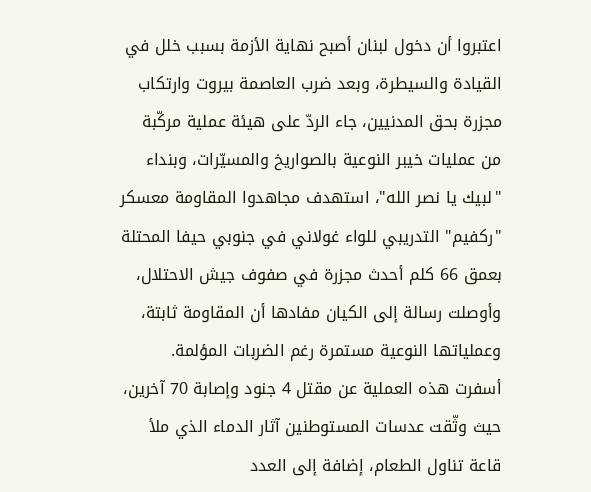اعتبروا أن دخول لبنان أصبح نهاية الأزمة بسبب خلل في القيادة والسيطرة، وبعد ضرب العاصمة بيروت وارتكاب مجزرة بحق المدنيين، جاء الردّ على هيئة عملية مركّبة من عمليات خيبر النوعية بالصواريخ والمسيّرات، وبنداء "لبيك يا نصر الله"، استهدف مجاهدوا المقاومة معسكر "ركفيم" التدريبي للواء غولاني في جنوبي حيفا المحتلة بعمق 66 كلم أحدث مجزرة في صفوف جيش الاحتلال، وأوصلت رسالة إلى الكيان مفادها أن المقاومة ثابتة، وعملياتها النوعية مستمرة رغم الضربات المؤلمة.
أسفرت هذه العملية عن مقتل 4 جنود وإصابة 70 آخرين، حيث وثّقت عدسات المستوطنين آثار الدماء الذي ملأ قاعة تناول الطعام، إضافة إلى العدد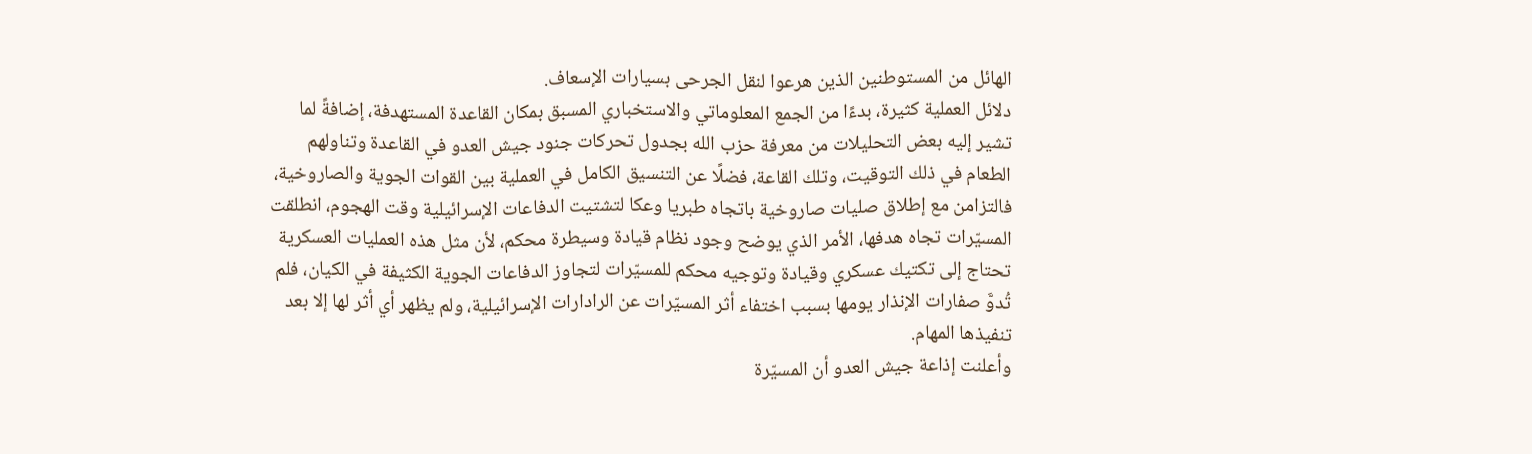الهائل من المستوطنين الذين هرعوا لنقل الجرحى بسيارات الإسعاف.
دلائل العملية كثيرة، بدءًا من الجمع المعلوماتي والاستخباري المسبق بمكان القاعدة المستهدفة، إضافةً لما تشير إليه بعض التحليلات من معرفة حزب الله بجدول تحركات جنود جيش العدو في القاعدة وتناولهم الطعام في ذلك التوقيت، وتلك القاعة، فضلًا عن التنسيق الكامل في العملية بين القوات الجوية والصاروخية، فالتزامن مع إطلاق صليات صاروخية باتجاه طبريا وعكا لتشتيت الدفاعات الإسرائيلية وقت الهجوم، انطلقت المسيّرات تجاه هدفها، الأمر الذي يوضح وجود نظام قيادة وسيطرة محكم، لأن مثل هذه العمليات العسكرية تحتاج إلى تكتيك عسكري وقيادة وتوجيه محكم للمسيّرات لتجاوز الدفاعات الجوية الكثيفة في الكيان، فلم تُدوَّ صفارات الإنذار يومها بسبب اختفاء أثر المسيّرات عن الرادارات الإسرائيلية، ولم يظهر أي أثر لها إلا بعد تنفيذها المهام.
وأعلنت إذاعة جيش العدو أن المسيّرة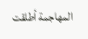المهاجمة أطلقت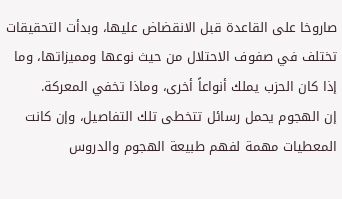صاروخا على القاعدة قبل الانقضاض عليها، وبدأت التحقيقات تختلف في صفوف الاحتلال من حيث نوعها ومميزاتها، وما إذا كان الحزب يملك أنواعاً أخرى، وماذا تخفي المعركة.
إن الهجوم يحمل رسائل تتخطى تلك التفاصيل، وإن كانت المعطيات مهمة لفهم طبيعة الهجوم والدروس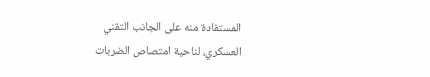المستفادة منه على الجانب التقني العسكري، لناحية امتصاص الضربات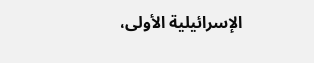الإسرائيلية الأولى،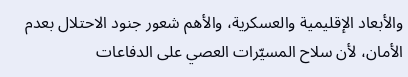والأبعاد الإقليمية والعسكرية، والأهم شعور جنود الاحتلال بعدم الأمان، لأن سلاح المسيّرات العصي على الدفاعات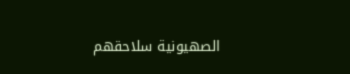الصهيونية سلاحقهم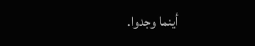أينما وجدوا.